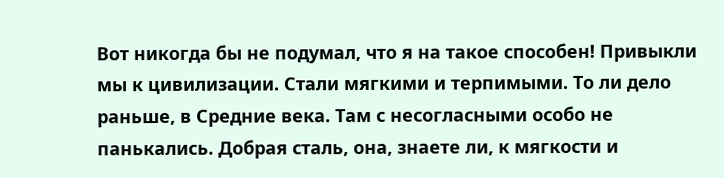Вот никогда бы не подумал, что я на такое способен! Привыкли мы к цивилизации. Стали мягкими и терпимыми. То ли дело раньше, в Средние века. Там с несогласными особо не панькались. Добрая сталь, она, знаете ли, к мягкости и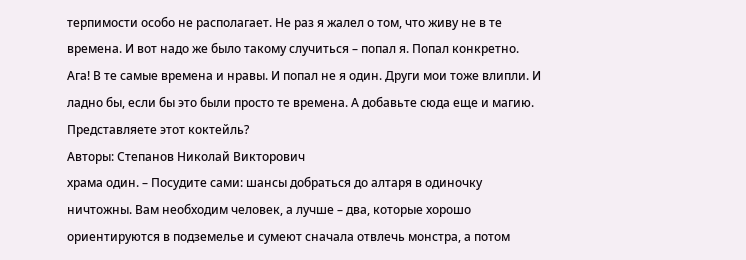терпимости особо не располагает. Не раз я жалел о том, что живу не в те времена. И вот надо же было такому случиться – попал я. Попал конкретно. Ага! В те самые времена и нравы. И попал не я один. Други мои тоже влипли. И ладно бы, если бы это были просто те времена. А добавьте сюда еще и магию. Представляете этот коктейль?
Авторы: Степанов Николай Викторович
храма один. – Посудите сами: шансы добраться до алтаря в одиночку ничтожны. Вам необходим человек, а лучше – два, которые хорошо ориентируются в подземелье и сумеют сначала отвлечь монстра, а потом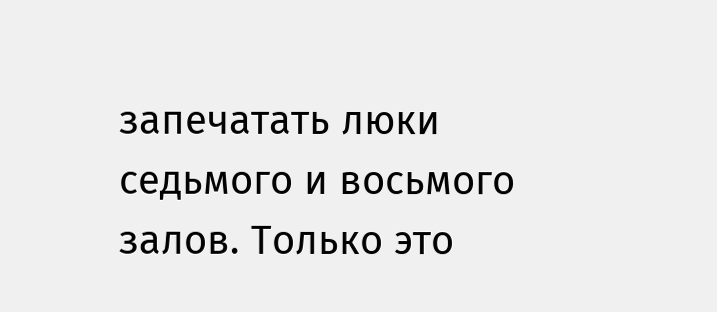запечатать люки седьмого и восьмого залов. Только это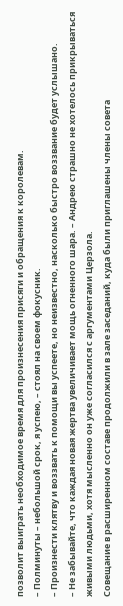позволит выиграть необходимое время для произнесения присяги и обращения к королевам.
– Полминуты – небольшой срок, я успею, – стоял на своем фокусник.
– Произнести клятву и воззвать к помощи вы успеете, но неизвестно, насколько быстро воззвание будет услышано.
– Не забывайте, что каждая новая жертва увеличивает мощь огненного шара. – Андрею страшно не хотелось прикрываться живыми людьми, хотя мысленно он уже согласился с аргументами Церзола.
Совещание в расширенном составе продолжили в зале заседаний, куда были приглашены члены совета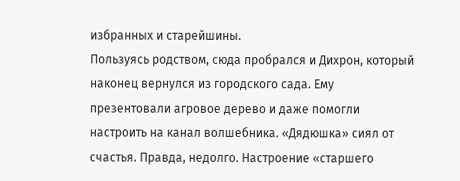избранных и старейшины.
Пользуясь родством, сюда пробрался и Дихрон, который наконец вернулся из городского сада. Ему презентовали агровое дерево и даже помогли настроить на канал волшебника. «Дядюшка» сиял от счастья. Правда, недолго. Настроение «старшего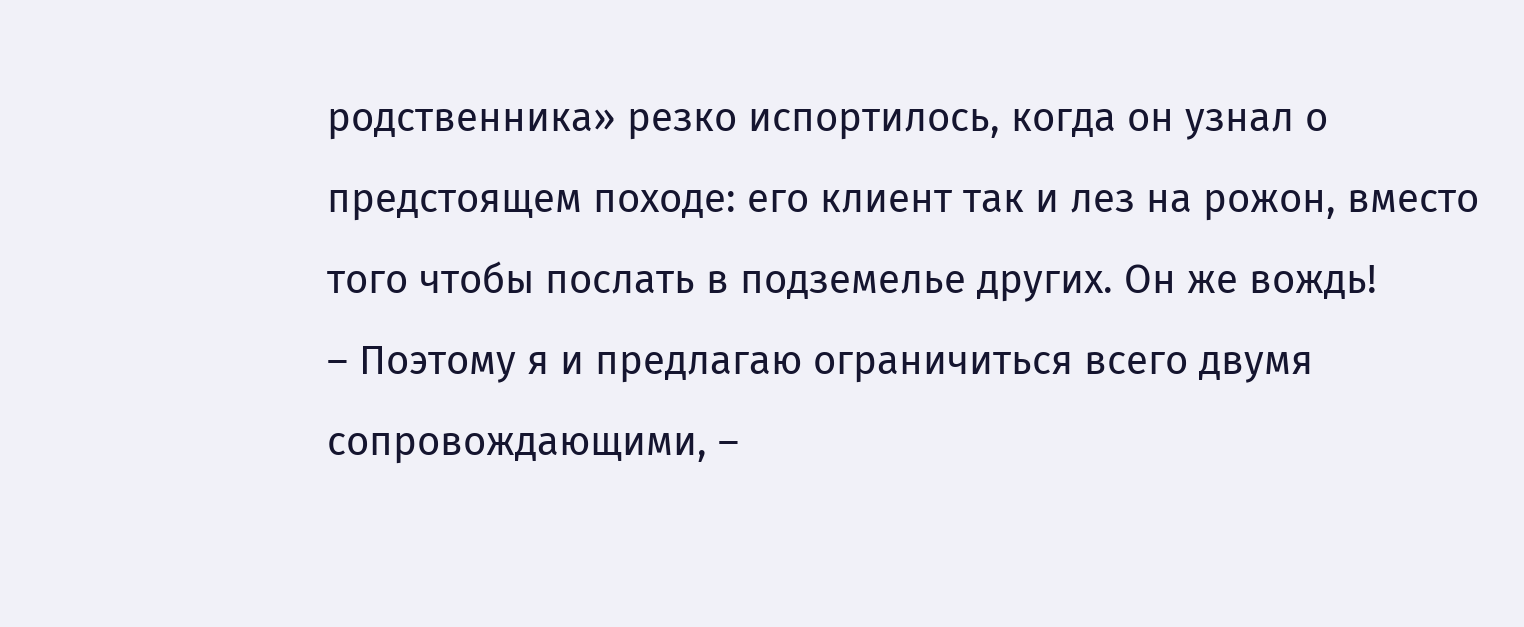родственника» резко испортилось, когда он узнал о предстоящем походе: его клиент так и лез на рожон, вместо того чтобы послать в подземелье других. Он же вождь!
– Поэтому я и предлагаю ограничиться всего двумя сопровождающими, –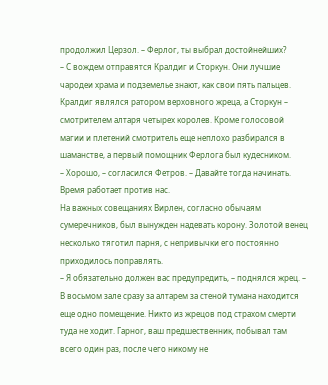продолжил Церзол. – Ферлог, ты выбрал достойнейших?
– С вождем отправятся Кралдиг и Сторкун. Они лучшие чародеи храма и подземелье знают, как свои пять пальцев.
Кралдиг являлся ратором верховного жреца, а Сторкун – смотрителем алтаря четырех королев. Кроме голосовой магии и плетений смотритель еще неплохо разбирался в шаманстве, а первый помощник Ферлога был кудесником.
– Хорошо, – согласился Фетров. – Давайте тогда начинать. Время работает против нас.
На важных совещаниях Вирлен, согласно обычаям сумеречников, был вынужден надевать корону. Золотой венец несколько тяготил парня, с непривычки его постоянно приходилось поправлять.
– Я обязательно должен вас предупредить, – поднялся жрец. – В восьмом зале сразу за алтарем за стеной тумана находится еще одно помещение. Никто из жрецов под страхом смерти туда не ходит. Гарног, ваш предшественник, побывал там всего один раз, после чего никому не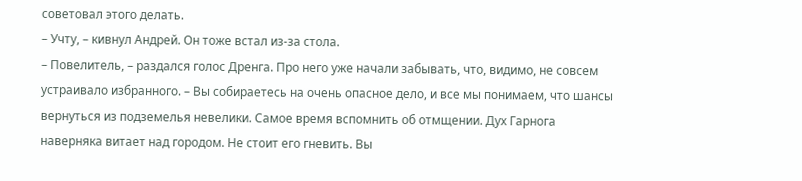советовал этого делать.
– Учту, – кивнул Андрей. Он тоже встал из-за стола.
– Повелитель, – раздался голос Дренга. Про него уже начали забывать, что, видимо, не совсем устраивало избранного. – Вы собираетесь на очень опасное дело, и все мы понимаем, что шансы вернуться из подземелья невелики. Самое время вспомнить об отмщении. Дух Гарнога наверняка витает над городом. Не стоит его гневить. Вы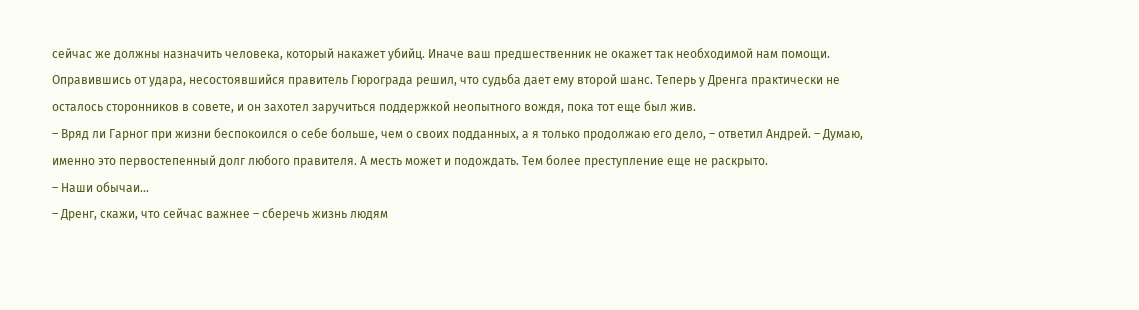сейчас же должны назначить человека, который накажет убийц. Иначе ваш предшественник не окажет так необходимой нам помощи.
Оправившись от удара, несостоявшийся правитель Гюрограда решил, что судьба дает ему второй шанс. Теперь у Дренга практически не осталось сторонников в совете, и он захотел заручиться поддержкой неопытного вождя, пока тот еще был жив.
– Вряд ли Гарног при жизни беспокоился о себе больше, чем о своих подданных, а я только продолжаю его дело, – ответил Андрей. – Думаю, именно это первостепенный долг любого правителя. А месть может и подождать. Тем более преступление еще не раскрыто.
– Наши обычаи…
– Дренг, скажи, что сейчас важнее – сберечь жизнь людям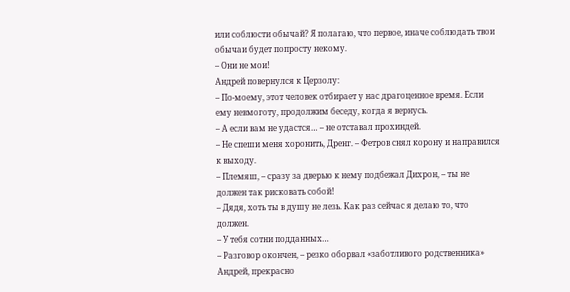или соблюсти обычай? Я полагаю, что первое, иначе соблюдать твои обычаи будет попросту некому.
– Они не мои!
Андрей повернулся к Церзолу:
– По-моему, этот человек отбирает у нас драгоценное время. Если ему невмоготу, продолжим беседу, когда я вернусь.
– А если вам не удастся… – не отставал прохиндей.
– Не спеши меня хоронить, Дренг. – Фетров снял корону и направился к выходу.
– Племяш, – сразу за дверью к нему подбежал Дихрон, – ты не должен так рисковать собой!
– Дядя, хоть ты в душу не лезь. Как раз сейчас я делаю то, что должен.
– У тебя сотни подданных…
– Разговор окончен, – резко оборвал «заботливого родственника» Андрей, прекрасно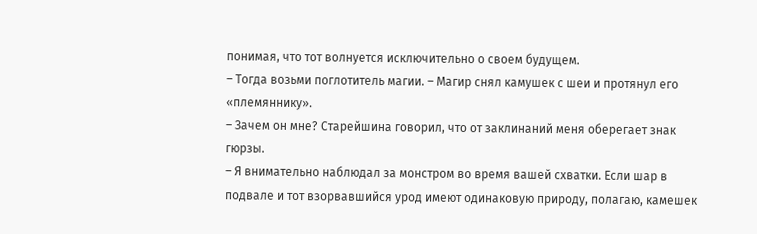понимая, что тот волнуется исключительно о своем будущем.
– Тогда возьми поглотитель магии. – Магир снял камушек с шеи и протянул его «племяннику».
– Зачем он мне? Старейшина говорил, что от заклинаний меня оберегает знак гюрзы.
– Я внимательно наблюдал за монстром во время вашей схватки. Если шар в подвале и тот взорвавшийся урод имеют одинаковую природу, полагаю, камешек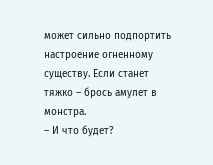может сильно подпортить настроение огненному существу. Если станет тяжко – брось амулет в монстра.
– И что будет?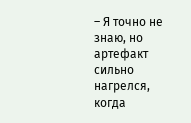– Я точно не знаю, но артефакт сильно нагрелся, когда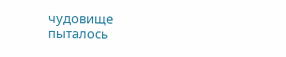чудовище пыталось